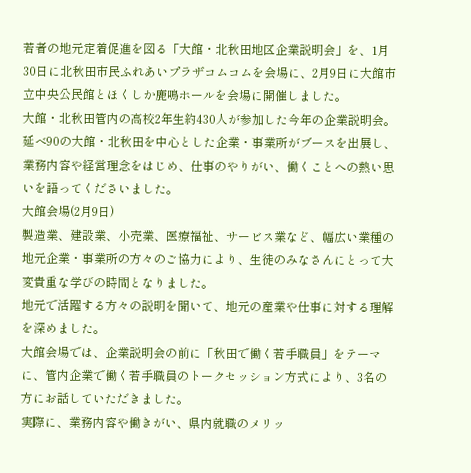若者の地元定着促進を図る「大館・北秋田地区企業説明会」を、1月30日に北秋田市民ふれあいプラザコムコムを会場に、2月9日に大館市立中央公民館とほくしか鹿鳴ホールを会場に開催しました。
大館・北秋田管内の高校2年生約430人が参加した今年の企業説明会。延べ90の大館・北秋田を中心とした企業・事業所がブースを出展し、業務内容や経営理念をはじめ、仕事のやりがい、働くことへの熱い思いを語ってくださいました。
大館会場(2月9日)
製造業、建設業、小売業、医療福祉、サービス業など、幅広い業種の地元企業・事業所の方々のご協力により、生徒のみなさんにとって大変貴重な学びの時間となりました。
地元で活躍する方々の説明を聞いて、地元の産業や仕事に対する理解を深めました。
大館会場では、企業説明会の前に「秋田で働く若手職員」をテーマに、管内企業で働く若手職員のトークセッション方式により、3名の方にお話していただきました。
実際に、業務内容や働きがい、県内就職のメリッ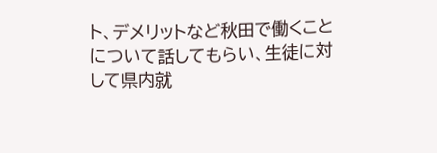ト、デメリットなど秋田で働くことについて話してもらい、生徒に対して県内就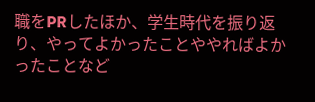職をPRしたほか、学生時代を振り返り、やってよかったことややればよかったことなど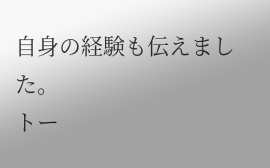自身の経験も伝えました。
トー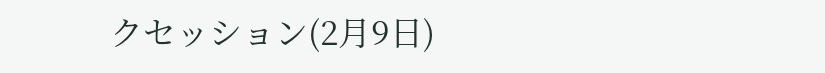クセッション(2月9日)